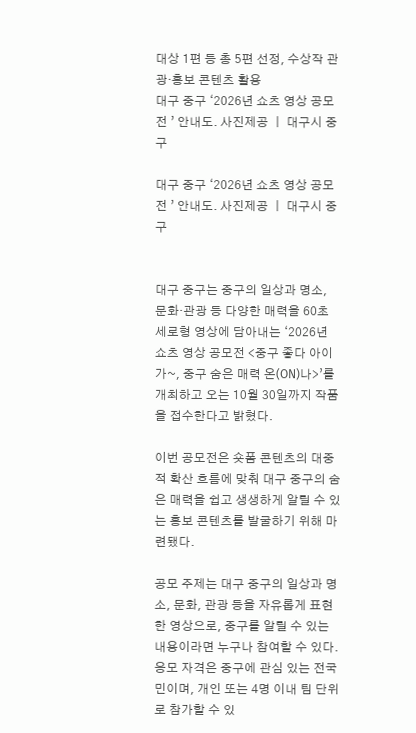대상 1편 등 총 5편 선정, 수상작 관광·홍보 콘텐츠 활용
대구 중구 ‘2026년 쇼츠 영상 공모전 ’ 안내도. 사진제공 ㅣ 대구시 중구

대구 중구 ‘2026년 쇼츠 영상 공모전 ’ 안내도. 사진제공 ㅣ 대구시 중구


대구 중구는 중구의 일상과 명소, 문화·관광 등 다양한 매력을 60초 세로형 영상에 담아내는 ‘2026년 쇼츠 영상 공모전 <중구 좋다 아이가~, 중구 숨은 매력 온(ON)나>’를 개최하고 오는 10월 30일까지 작품을 접수한다고 밝혔다.

이번 공모전은 숏폼 콘텐츠의 대중적 확산 흐름에 맞춰 대구 중구의 숨은 매력을 쉽고 생생하게 알릴 수 있는 홍보 콘텐츠를 발굴하기 위해 마련됐다.

공모 주제는 대구 중구의 일상과 명소, 문화, 관광 등을 자유롭게 표현한 영상으로, 중구를 알릴 수 있는 내용이라면 누구나 참여할 수 있다. 응모 자격은 중구에 관심 있는 전국민이며, 개인 또는 4명 이내 팀 단위로 참가할 수 있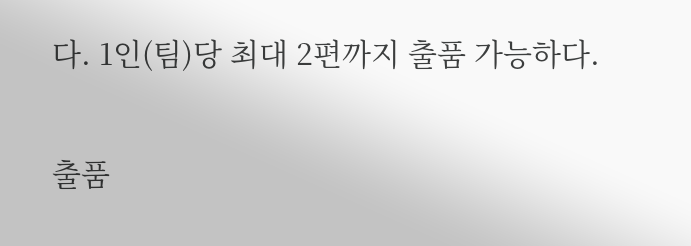다. 1인(팀)당 최대 2편까지 출품 가능하다.

출품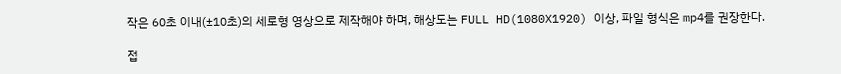작은 60초 이내(±10초)의 세로형 영상으로 제작해야 하며, 해상도는 FULL HD(1080X1920) 이상, 파일 형식은 mp4를 권장한다.

접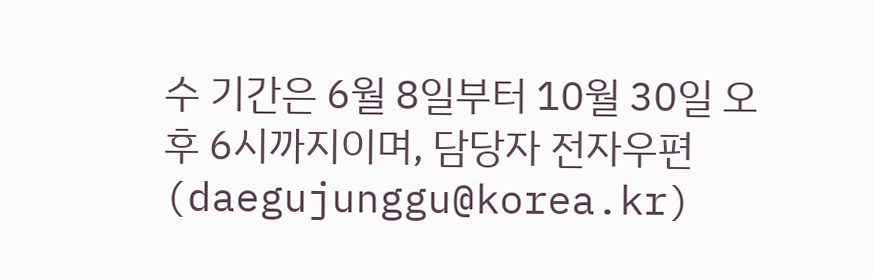수 기간은 6월 8일부터 10월 30일 오후 6시까지이며, 담당자 전자우편(daegujunggu@korea.kr)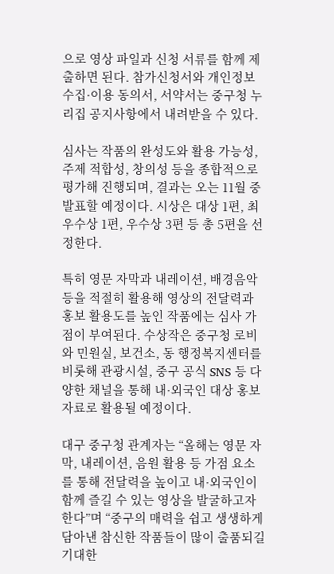으로 영상 파일과 신청 서류를 함께 제출하면 된다. 참가신청서와 개인정보 수집·이용 동의서, 서약서는 중구청 누리집 공지사항에서 내려받을 수 있다.

심사는 작품의 완성도와 활용 가능성, 주제 적합성, 창의성 등을 종합적으로 평가해 진행되며, 결과는 오는 11월 중 발표할 예정이다. 시상은 대상 1편, 최우수상 1편, 우수상 3편 등 총 5편을 선정한다.

특히 영문 자막과 내레이션, 배경음악 등을 적절히 활용해 영상의 전달력과 홍보 활용도를 높인 작품에는 심사 가점이 부여된다. 수상작은 중구청 로비와 민원실, 보건소, 동 행정복지센터를 비롯해 관광시설, 중구 공식 SNS 등 다양한 채널을 통해 내·외국인 대상 홍보자료로 활용될 예정이다.

대구 중구청 관계자는 “올해는 영문 자막, 내레이션, 음원 활용 등 가점 요소를 통해 전달력을 높이고 내·외국인이 함께 즐길 수 있는 영상을 발굴하고자 한다”며 “중구의 매력을 쉽고 생생하게 담아낸 참신한 작품들이 많이 출품되길 기대한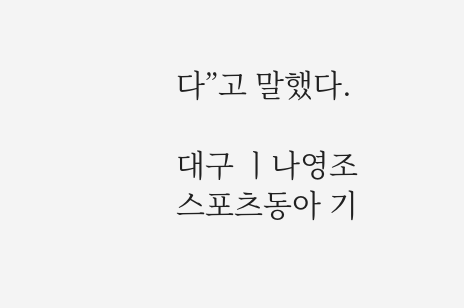다”고 말했다.

대구 ㅣ나영조 스포츠동아 기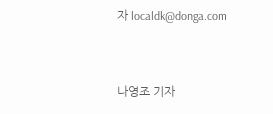자 localdk@donga.com


나영조 기자